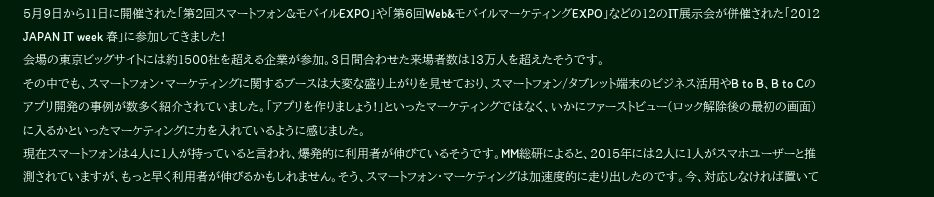5月9日から11日に開催された「第2回スマートフォン&モバイルEXPO」や「第6回Web&モバイルマーケティングEXPO」などの12のIT展示会が併催された「2012 JAPAN IT week 春」に参加してきました!
会場の東京ビッグサイトには約1500社を超える企業が参加。3日間合わせた来場者数は13万人を超えたそうです。
その中でも、スマートフォン・マーケティングに関するブースは大変な盛り上がりを見せており、スマートフォン/タブレット端末のビジネス活用やB to B、B to Cのアプリ開発の事例が数多く紹介されていました。「アプリを作りましょう!」といったマーケティングではなく、いかにファーストビュー(ロック解除後の最初の画面)に入るかといったマーケティングに力を入れているように感じました。
現在スマートフォンは4人に1人が持っていると言われ、爆発的に利用者が伸びているそうです。MM総研によると、2015年には2人に1人がスマホユーザーと推測されていますが、もっと早く利用者が伸びるかもしれません。そう、スマートフォン・マーケティングは加速度的に走り出したのです。今、対応しなければ置いて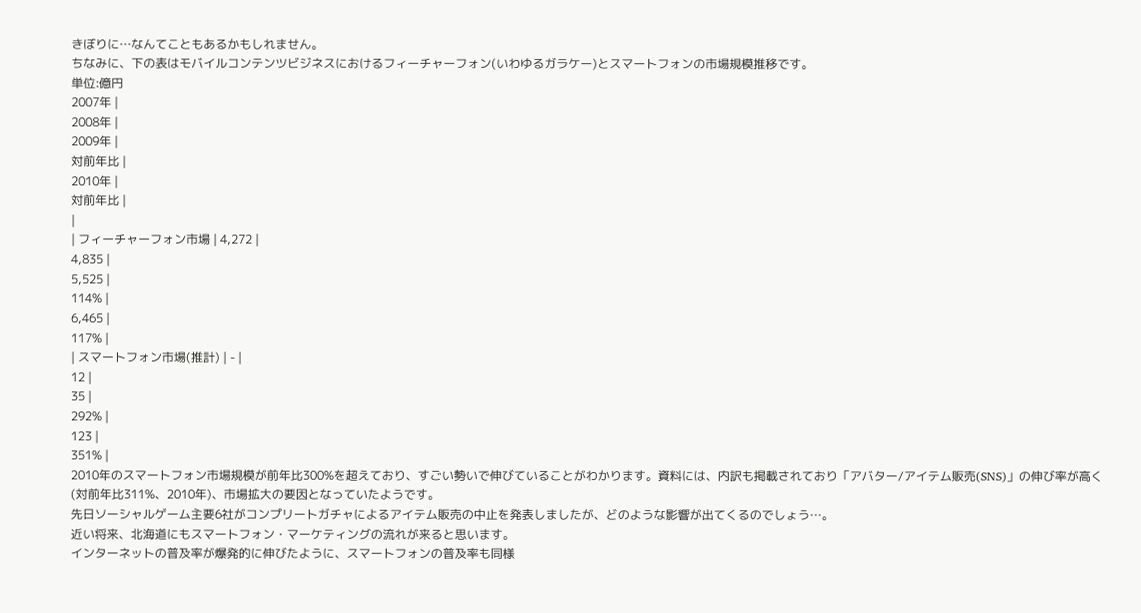きぼりに…なんてこともあるかもしれません。
ちなみに、下の表はモバイルコンテンツビジネスにおけるフィーチャーフォン(いわゆるガラケー)とスマートフォンの市場規模推移です。
単位:億円
2007年 |
2008年 |
2009年 |
対前年比 |
2010年 |
対前年比 |
|
| フィーチャーフォン市場 | 4,272 |
4,835 |
5,525 |
114% |
6,465 |
117% |
| スマートフォン市場(推計) | - |
12 |
35 |
292% |
123 |
351% |
2010年のスマートフォン市場規模が前年比300%を超えており、すごい勢いで伸びていることがわかります。資料には、内訳も掲載されており「アバター/アイテム販売(SNS)」の伸び率が高く(対前年比311%、2010年)、市場拡大の要因となっていたようです。
先日ソーシャルゲーム主要6社がコンプリートガチャによるアイテム販売の中止を発表しましたが、どのような影響が出てくるのでしょう…。
近い将来、北海道にもスマートフォン・マーケティングの流れが来ると思います。
インターネットの普及率が爆発的に伸びたように、スマートフォンの普及率も同様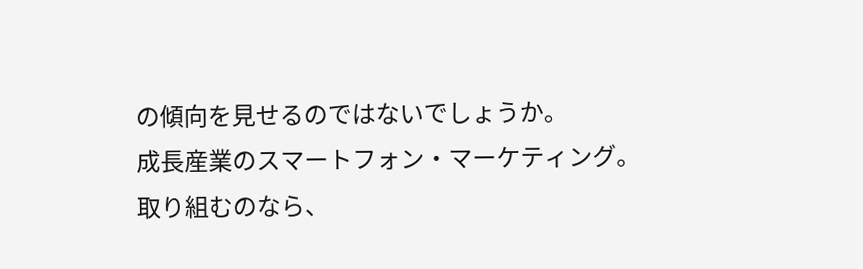の傾向を見せるのではないでしょうか。
成長産業のスマートフォン・マーケティング。
取り組むのなら、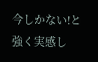今しかない!と強く実感し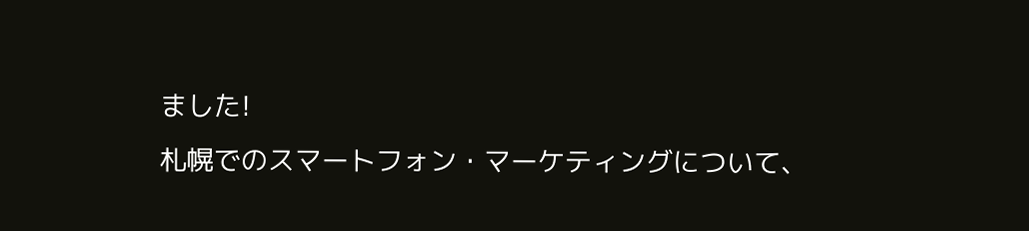ました!
札幌でのスマートフォン・マーケティングについて、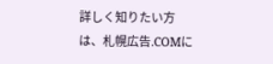詳しく知りたい方は、札幌広告.COMに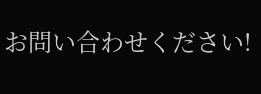お問い合わせください!